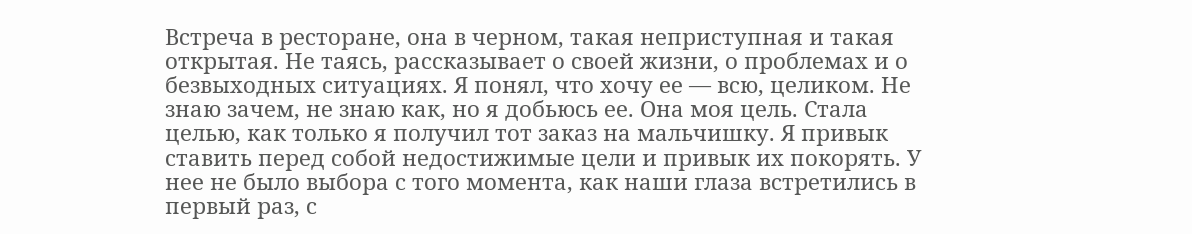Встреча в ресторане, она в черном, такая неприступная и такая открытая. Не таясь, рассказывает о своей жизни, о проблемах и о безвыходных ситуациях. Я понял, что хочу ее — всю, целиком. Не знаю зачем, не знаю как, но я добьюсь ее. Она моя цель. Стала целью, как только я получил тот заказ на мальчишку. Я привык ставить перед собой недостижимые цели и привык их покорять. У нее не было выбора с того момента, как наши глаза встретились в первый раз, с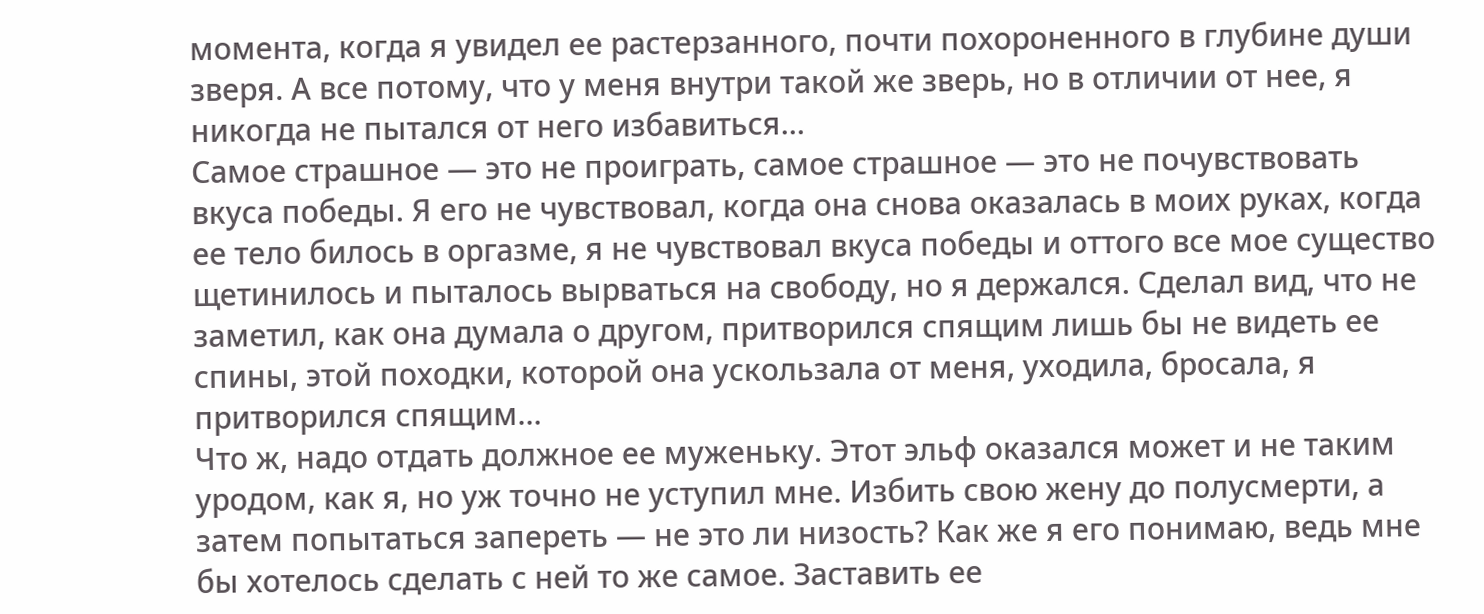момента, когда я увидел ее растерзанного, почти похороненного в глубине души зверя. А все потому, что у меня внутри такой же зверь, но в отличии от нее, я никогда не пытался от него избавиться…
Самое страшное — это не проиграть, самое страшное — это не почувствовать вкуса победы. Я его не чувствовал, когда она снова оказалась в моих руках, когда ее тело билось в оргазме, я не чувствовал вкуса победы и оттого все мое существо щетинилось и пыталось вырваться на свободу, но я держался. Сделал вид, что не заметил, как она думала о другом, притворился спящим лишь бы не видеть ее спины, этой походки, которой она ускользала от меня, уходила, бросала, я притворился спящим…
Что ж, надо отдать должное ее муженьку. Этот эльф оказался может и не таким уродом, как я, но уж точно не уступил мне. Избить свою жену до полусмерти, а затем попытаться запереть — не это ли низость? Как же я его понимаю, ведь мне бы хотелось сделать с ней то же самое. Заставить ее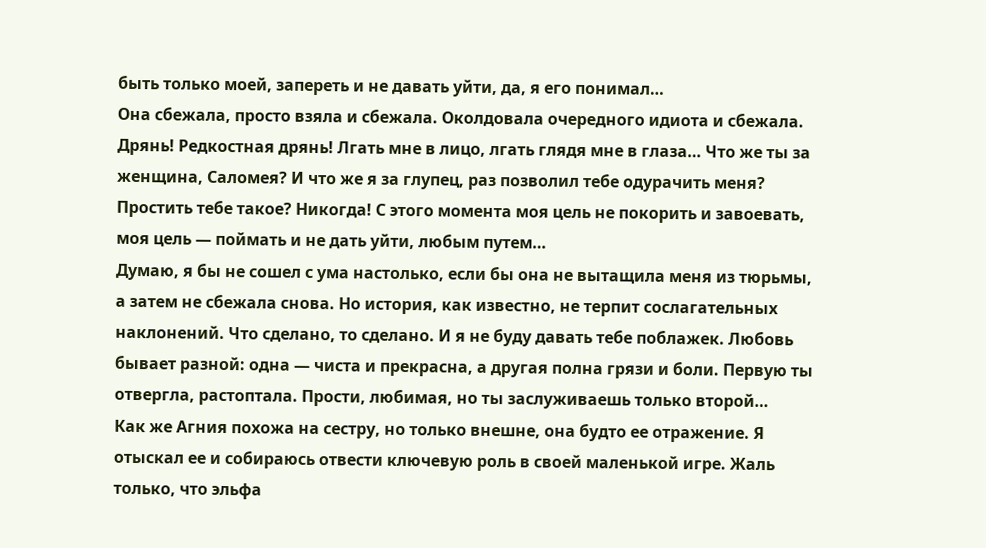быть только моей, запереть и не давать уйти, да, я его понимал…
Она сбежала, просто взяла и сбежала. Околдовала очередного идиота и сбежала. Дрянь! Редкостная дрянь! Лгать мне в лицо, лгать глядя мне в глаза… Что же ты за женщина, Саломея? И что же я за глупец, раз позволил тебе одурачить меня? Простить тебе такое? Никогда! С этого момента моя цель не покорить и завоевать, моя цель — поймать и не дать уйти, любым путем…
Думаю, я бы не сошел с ума настолько, если бы она не вытащила меня из тюрьмы, а затем не сбежала снова. Но история, как известно, не терпит сослагательных наклонений. Что сделано, то сделано. И я не буду давать тебе поблажек. Любовь бывает разной: одна — чиста и прекрасна, а другая полна грязи и боли. Первую ты отвергла, растоптала. Прости, любимая, но ты заслуживаешь только второй…
Как же Агния похожа на сестру, но только внешне, она будто ее отражение. Я отыскал ее и собираюсь отвести ключевую роль в своей маленькой игре. Жаль только, что эльфа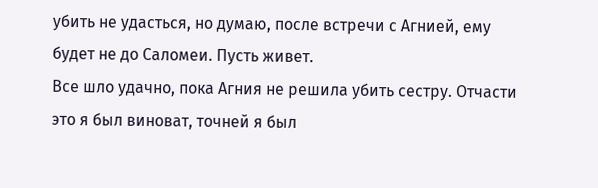убить не удасться, но думаю, после встречи с Агнией, ему будет не до Саломеи. Пусть живет.
Все шло удачно, пока Агния не решила убить сестру. Отчасти это я был виноват, точней я был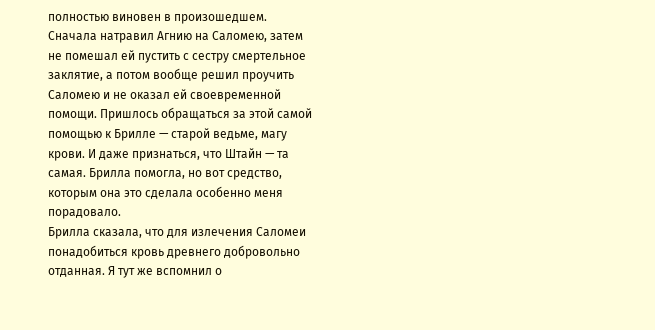полностью виновен в произошедшем. Сначала натравил Агнию на Саломею, затем не помешал ей пустить с сестру смертельное заклятие, а потом вообще решил проучить Саломею и не оказал ей своевременной помощи. Пришлось обращаться за этой самой помощью к Брилле — старой ведьме, магу крови. И даже признаться, что Штайн — та самая. Брилла помогла, но вот средство, которым она это сделала особенно меня порадовало.
Брилла сказала, что для излечения Саломеи понадобиться кровь древнего добровольно отданная. Я тут же вспомнил о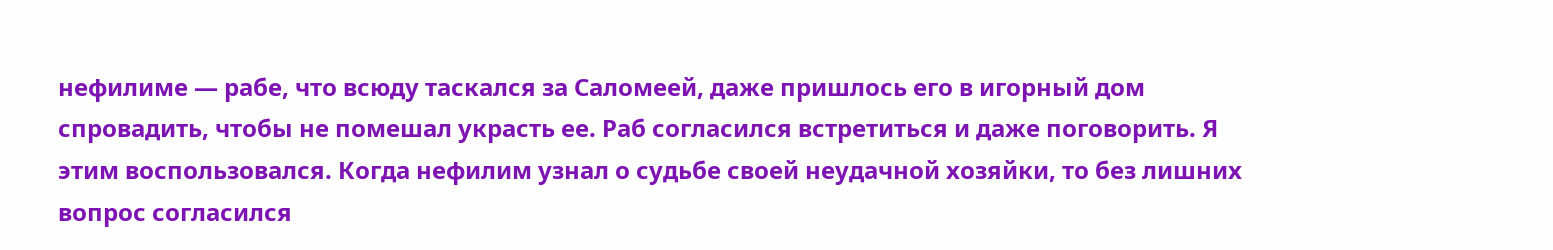нефилиме — рабе, что всюду таскался за Саломеей, даже пришлось его в игорный дом спровадить, чтобы не помешал украсть ее. Раб согласился встретиться и даже поговорить. Я этим воспользовался. Когда нефилим узнал о судьбе своей неудачной хозяйки, то без лишних вопрос согласился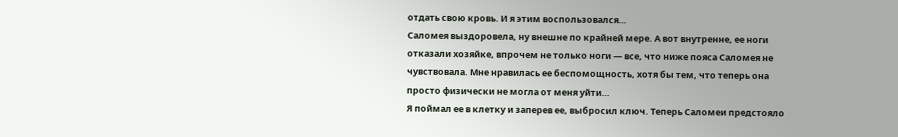отдать свою кровь. И я этим воспользовался…
Саломея выздоровела, ну внешне по крайней мере. А вот внутренне, ее ноги отказали хозяйке, впрочем не только ноги — все, что ниже пояса Саломея не чувствовала. Мне нравилась ее беспомощность, хотя бы тем, что теперь она просто физически не могла от меня уйти…
Я поймал ее в клетку и заперев ее, выбросил ключ. Теперь Саломеи предстояло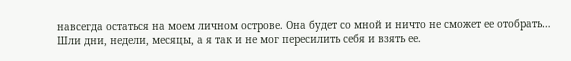навсегда остаться на моем личном острове. Она будет со мной и ничто не сможет ее отобрать…
Шли дни, недели, месяцы, а я так и не мог пересилить себя и взять ее.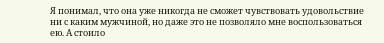Я понимал, что она уже никогда не сможет чувствовать удовольствие ни с каким мужчиной, но даже это не позволяло мне воспользоваться ею. А стоило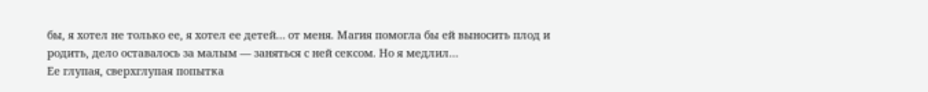бы, я хотел не только ее, я хотел ее детей… от меня. Магия помогла бы ей выносить плод и родить, дело оставалось за малым — заняться с ней сексом. Но я медлил…
Ее глупая, сверхглупая попытка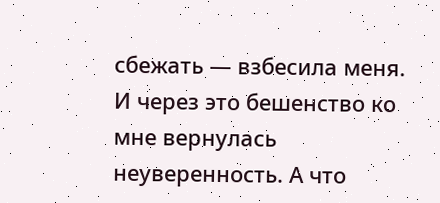сбежать — взбесила меня. И через это бешенство ко мне вернулась неуверенность. А что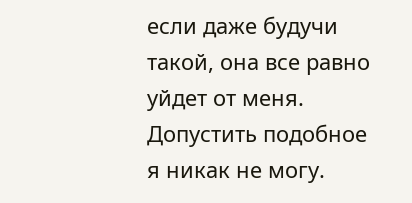если даже будучи такой, она все равно уйдет от меня. Допустить подобное я никак не могу.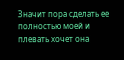Значит пора сделать ее полностью моей и плевать хочет она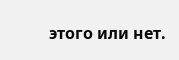этого или нет.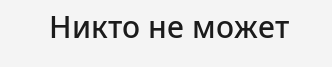Никто не может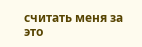считать меня за это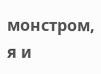монстром, я и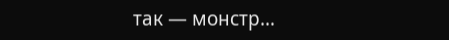так — монстр…